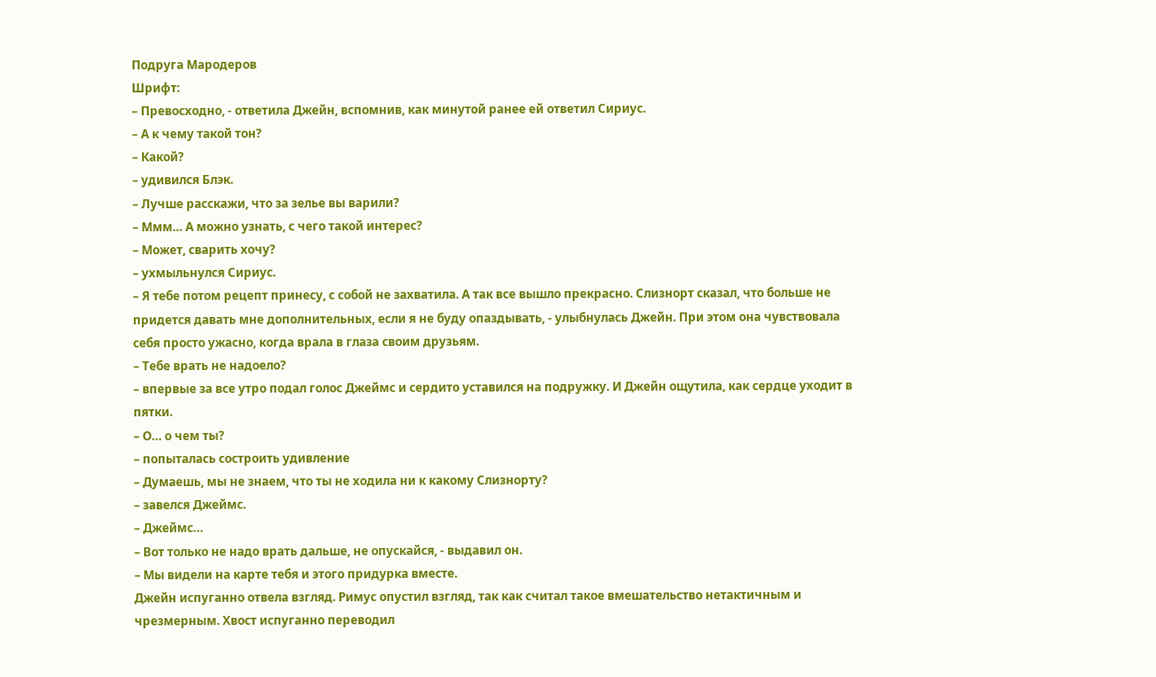Подруга Мародеров
Шрифт:
– Превосходно, - ответила Джейн, вспомнив, как минутой ранее ей ответил Сириус.
– А к чему такой тон?
– Какой?
– удивился Блэк.
– Лучше расскажи, что за зелье вы варили?
– Ммм… А можно узнать, с чего такой интерес?
– Может, сварить хочу?
– ухмыльнулся Сириус.
– Я тебе потом рецепт принесу, с собой не захватила. А так все вышло прекрасно. Слизнорт сказал, что больше не придется давать мне дополнительных, если я не буду опаздывать, - улыбнулась Джейн. При этом она чувствовала себя просто ужасно, когда врала в глаза своим друзьям.
– Тебе врать не надоело?
– впервые за все утро подал голос Джеймс и сердито уставился на подружку. И Джейн ощутила, как сердце уходит в пятки.
– О… о чем ты?
– попыталась состроить удивление
– Думаешь, мы не знаем, что ты не ходила ни к какому Слизнорту?
– завелся Джеймс.
– Джеймс…
– Вот только не надо врать дальше, не опускайся, - выдавил он.
– Мы видели на карте тебя и этого придурка вместе.
Джейн испуганно отвела взгляд. Римус опустил взгляд, так как считал такое вмешательство нетактичным и чрезмерным. Хвост испуганно переводил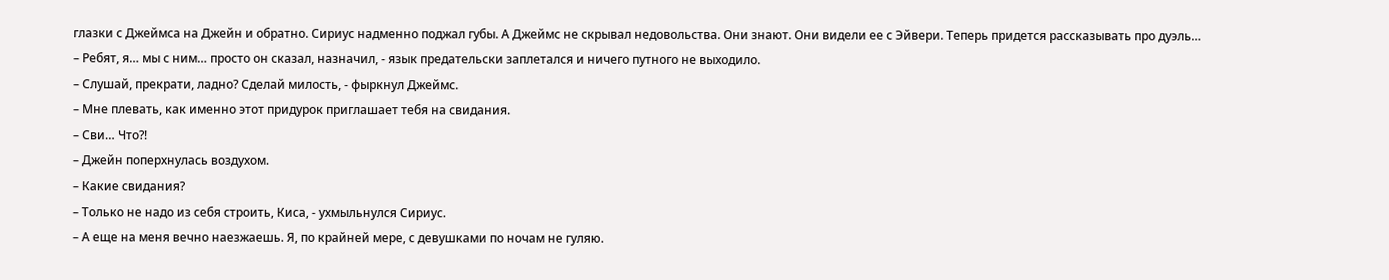глазки с Джеймса на Джейн и обратно. Сириус надменно поджал губы. А Джеймс не скрывал недовольства. Они знают. Они видели ее с Эйвери. Теперь придется рассказывать про дуэль…
– Ребят, я… мы с ним… просто он сказал, назначил, - язык предательски заплетался и ничего путного не выходило.
– Слушай, прекрати, ладно? Сделай милость, - фыркнул Джеймс.
– Мне плевать, как именно этот придурок приглашает тебя на свидания.
– Сви… Что?!
– Джейн поперхнулась воздухом.
– Какие свидания?
– Только не надо из себя строить, Киса, - ухмыльнулся Сириус.
– А еще на меня вечно наезжаешь. Я, по крайней мере, с девушками по ночам не гуляю.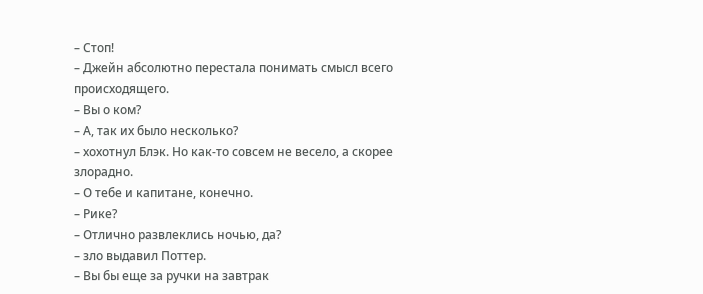– Стоп!
– Джейн абсолютно перестала понимать смысл всего происходящего.
– Вы о ком?
– А, так их было несколько?
– хохотнул Блэк. Но как-то совсем не весело, а скорее злорадно.
– О тебе и капитане, конечно.
– Рике?
– Отлично развлеклись ночью, да?
– зло выдавил Поттер.
– Вы бы еще за ручки на завтрак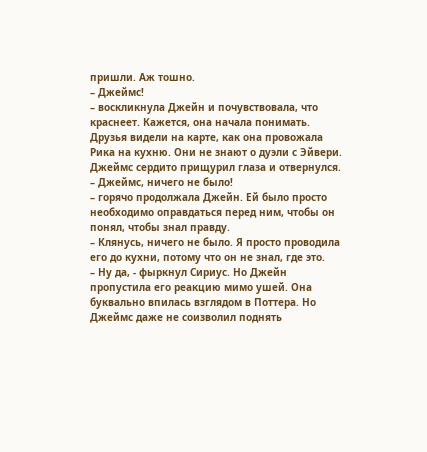пришли. Аж тошно.
– Джеймс!
– воскликнула Джейн и почувствовала, что краснеет. Кажется, она начала понимать. Друзья видели на карте, как она провожала Рика на кухню. Они не знают о дуэли с Эйвери. Джеймс сердито прищурил глаза и отвернулся.
– Джеймс, ничего не было!
– горячо продолжала Джейн. Ей было просто необходимо оправдаться перед ним, чтобы он понял, чтобы знал правду.
– Клянусь, ничего не было. Я просто проводила его до кухни, потому что он не знал, где это.
– Ну да, - фыркнул Сириус. Но Джейн пропустила его реакцию мимо ушей. Она буквально впилась взглядом в Поттера. Но Джеймс даже не соизволил поднять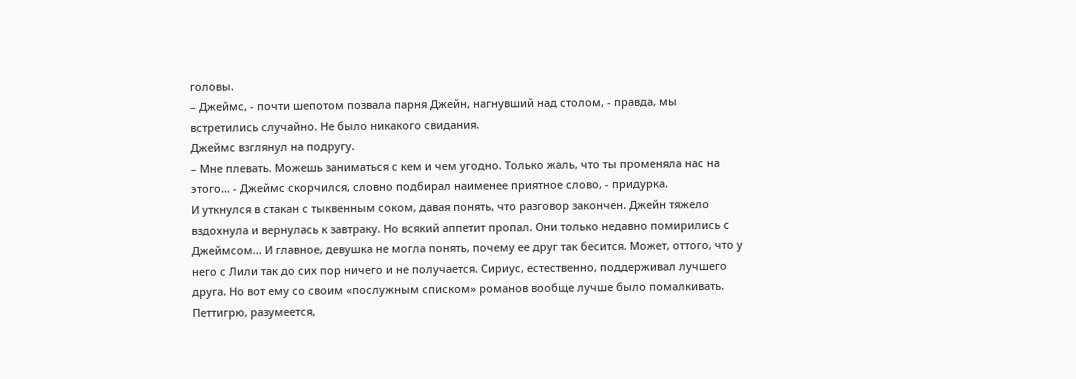головы.
– Джеймс, - почти шепотом позвала парня Джейн, нагнувший над столом, - правда, мы встретились случайно. Не было никакого свидания.
Джеймс взглянул на подругу.
– Мне плевать. Можешь заниматься с кем и чем угодно. Только жаль, что ты променяла нас на этого… - Джеймс скорчился, словно подбирал наименее приятное слово, - придурка.
И уткнулся в стакан с тыквенным соком, давая понять, что разговор закончен. Джейн тяжело вздохнула и вернулась к завтраку. Но всякий аппетит пропал. Они только недавно помирились с Джеймсом… И главное, девушка не могла понять, почему ее друг так бесится. Может, оттого, что у него с Лили так до сих пор ничего и не получается. Сириус, естественно, поддерживал лучшего друга. Но вот ему со своим «послужным списком» романов вообще лучше было помалкивать. Петтигрю, разумеется,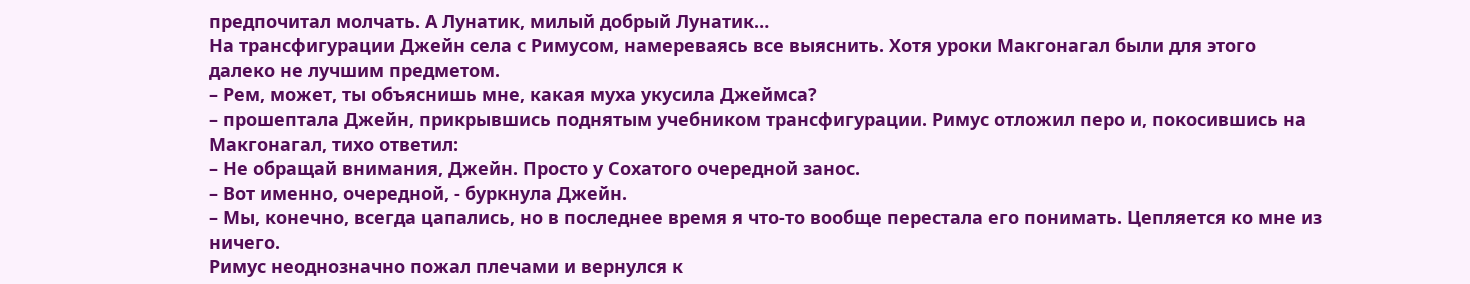предпочитал молчать. А Лунатик, милый добрый Лунатик…
На трансфигурации Джейн села с Римусом, намереваясь все выяснить. Хотя уроки Макгонагал были для этого далеко не лучшим предметом.
– Рем, может, ты объяснишь мне, какая муха укусила Джеймса?
– прошептала Джейн, прикрывшись поднятым учебником трансфигурации. Римус отложил перо и, покосившись на Макгонагал, тихо ответил:
– Не обращай внимания, Джейн. Просто у Сохатого очередной занос.
– Вот именно, очередной, - буркнула Джейн.
– Мы, конечно, всегда цапались, но в последнее время я что-то вообще перестала его понимать. Цепляется ко мне из ничего.
Римус неоднозначно пожал плечами и вернулся к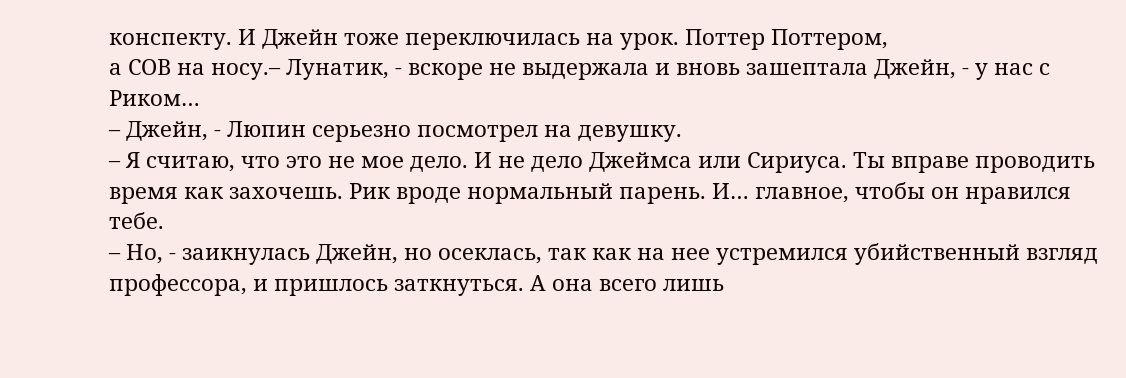конспекту. И Джейн тоже переключилась на урок. Поттер Поттером,
а СОВ на носу.– Лунатик, - вскоре не выдержала и вновь зашептала Джейн, - у нас с Риком…
– Джейн, - Люпин серьезно посмотрел на девушку.
– Я считаю, что это не мое дело. И не дело Джеймса или Сириуса. Ты вправе проводить время как захочешь. Рик вроде нормальный парень. И… главное, чтобы он нравился тебе.
– Но, - заикнулась Джейн, но осеклась, так как на нее устремился убийственный взгляд профессора, и пришлось заткнуться. А она всего лишь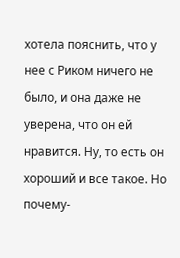хотела пояснить, что у нее с Риком ничего не было, и она даже не уверена, что он ей нравится. Ну, то есть он хороший и все такое. Но почему-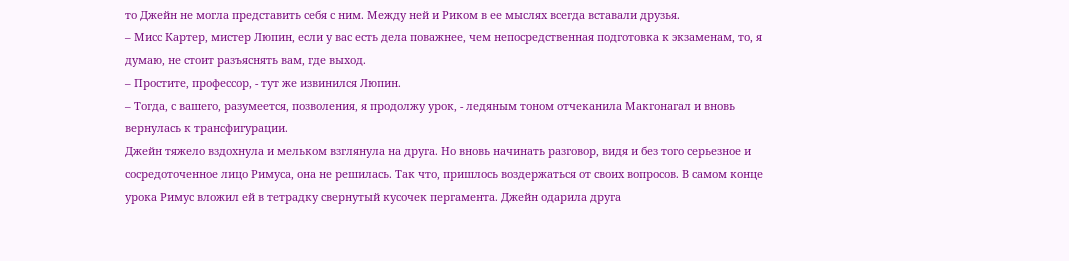то Джейн не могла представить себя с ним. Между ней и Риком в ее мыслях всегда вставали друзья.
– Мисс Картер, мистер Люпин, если у вас есть дела поважнее, чем непосредственная подготовка к экзаменам, то, я думаю, не стоит разъяснять вам, где выход.
– Простите, профессор, - тут же извинился Люпин.
– Тогда, с вашего, разумеется, позволения, я продолжу урок, - ледяным тоном отчеканила Макгонагал и вновь вернулась к трансфигурации.
Джейн тяжело вздохнула и мельком взглянула на друга. Но вновь начинать разговор, видя и без того серьезное и сосредоточенное лицо Римуса, она не решилась. Так что, пришлось воздержаться от своих вопросов. В самом конце урока Римус вложил ей в тетрадку свернутый кусочек пергамента. Джейн одарила друга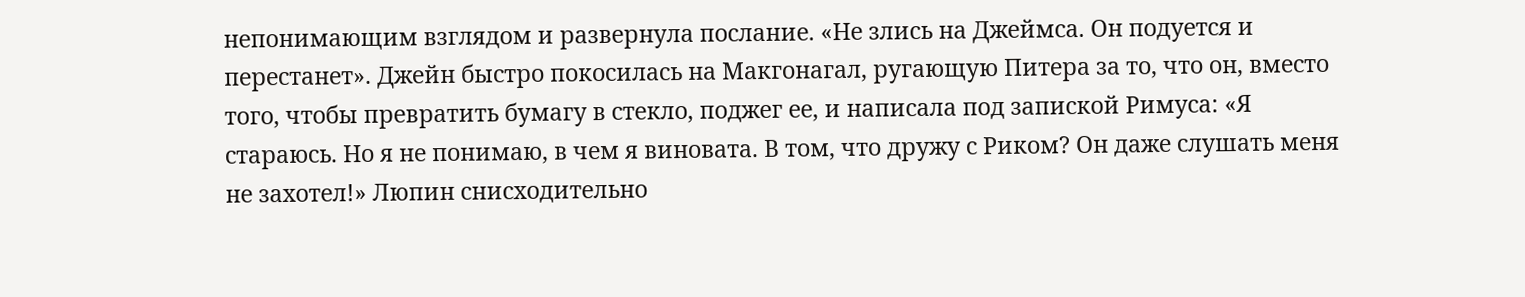непонимающим взглядом и развернула послание. «Не злись на Джеймса. Он подуется и перестанет». Джейн быстро покосилась на Макгонагал, ругающую Питера за то, что он, вместо того, чтобы превратить бумагу в стекло, поджег ее, и написала под запиской Римуса: «Я стараюсь. Но я не понимаю, в чем я виновата. В том, что дружу с Риком? Он даже слушать меня не захотел!» Люпин снисходительно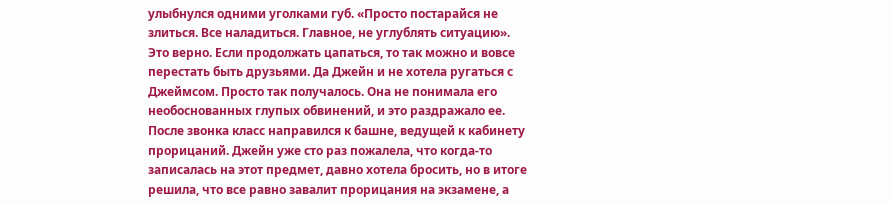улыбнулся одними уголками губ. «Просто постарайся не злиться. Все наладиться. Главное, не углублять ситуацию». Это верно. Если продолжать цапаться, то так можно и вовсе перестать быть друзьями. Да Джейн и не хотела ругаться с Джеймсом. Просто так получалось. Она не понимала его необоснованных глупых обвинений, и это раздражало ее. После звонка класс направился к башне, ведущей к кабинету прорицаний. Джейн уже сто раз пожалела, что когда-то записалась на этот предмет, давно хотела бросить, но в итоге решила, что все равно завалит прорицания на экзамене, а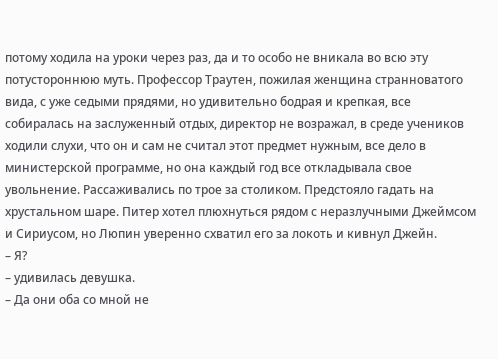потому ходила на уроки через раз, да и то особо не вникала во всю эту потустороннюю муть. Профессор Траутен, пожилая женщина странноватого вида, с уже седыми прядями, но удивительно бодрая и крепкая, все собиралась на заслуженный отдых, директор не возражал, в среде учеников ходили слухи, что он и сам не считал этот предмет нужным, все дело в министерской программе, но она каждый год все откладывала свое увольнение. Рассаживались по трое за столиком. Предстояло гадать на хрустальном шаре. Питер хотел плюхнуться рядом с неразлучными Джеймсом и Сириусом, но Люпин уверенно схватил его за локоть и кивнул Джейн.
– Я?
– удивилась девушка.
– Да они оба со мной не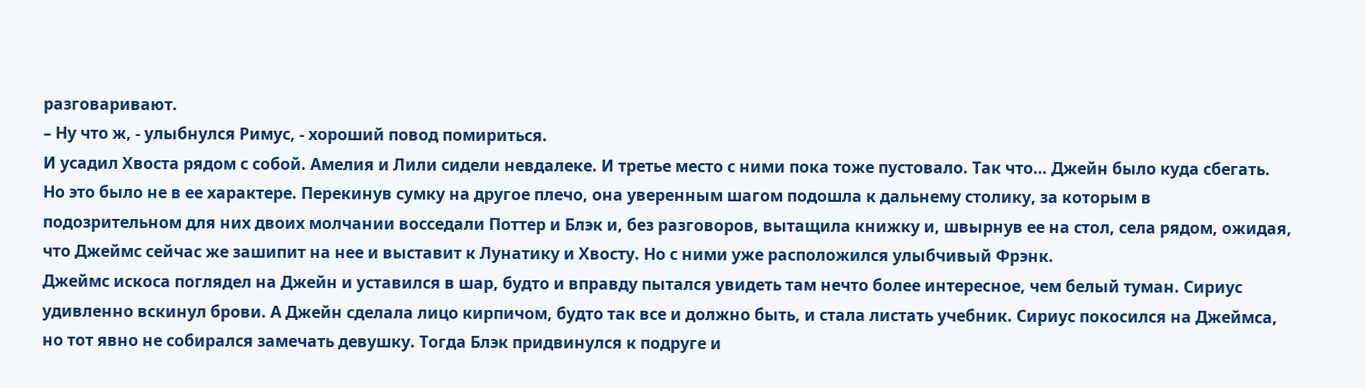разговаривают.
– Ну что ж, - улыбнулся Римус, - хороший повод помириться.
И усадил Хвоста рядом с собой. Амелия и Лили сидели невдалеке. И третье место с ними пока тоже пустовало. Так что… Джейн было куда сбегать. Но это было не в ее характере. Перекинув сумку на другое плечо, она уверенным шагом подошла к дальнему столику, за которым в подозрительном для них двоих молчании восседали Поттер и Блэк и, без разговоров, вытащила книжку и, швырнув ее на стол, села рядом, ожидая, что Джеймс сейчас же зашипит на нее и выставит к Лунатику и Хвосту. Но с ними уже расположился улыбчивый Фрэнк.
Джеймс искоса поглядел на Джейн и уставился в шар, будто и вправду пытался увидеть там нечто более интересное, чем белый туман. Сириус удивленно вскинул брови. А Джейн сделала лицо кирпичом, будто так все и должно быть, и стала листать учебник. Сириус покосился на Джеймса, но тот явно не собирался замечать девушку. Тогда Блэк придвинулся к подруге и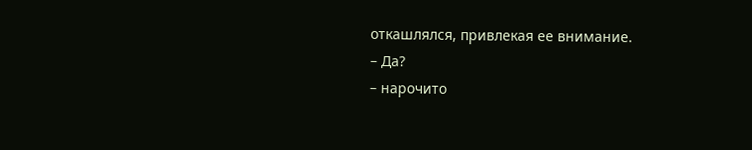откашлялся, привлекая ее внимание.
– Да?
– нарочито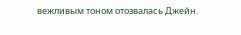вежливым тоном отозвалась Джейн.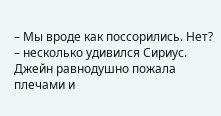– Мы вроде как поссорились. Нет?
– несколько удивился Сириус. Джейн равнодушно пожала плечами и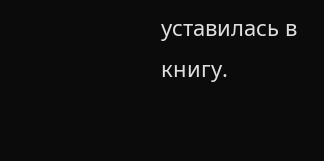уставилась в книгу.